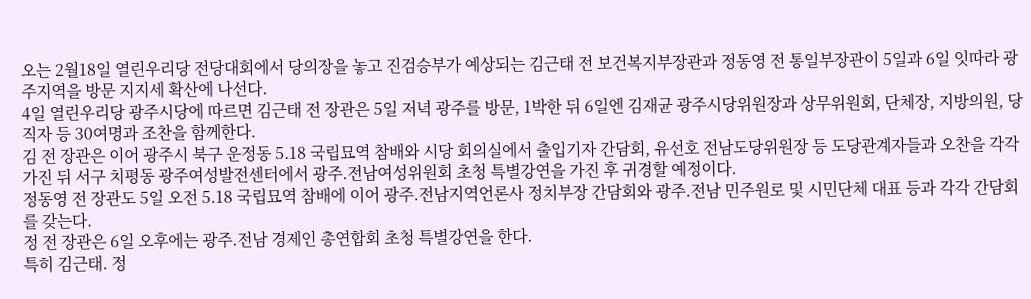오는 2월18일 열린우리당 전당대회에서 당의장을 놓고 진검승부가 예상되는 김근태 전 보건복지부장관과 정동영 전 통일부장관이 5일과 6일 잇따라 광주지역을 방문 지지세 확산에 나선다.
4일 열린우리당 광주시당에 따르면 김근태 전 장관은 5일 저녁 광주를 방문, 1박한 뒤 6일엔 김재균 광주시당위원장과 상무위원회, 단체장, 지방의원, 당직자 등 30여명과 조찬을 함께한다.
김 전 장관은 이어 광주시 북구 운정동 5.18 국립묘역 참배와 시당 회의실에서 출입기자 간담회, 유선호 전남도당위원장 등 도당관계자들과 오찬을 각각 가진 뒤 서구 치평동 광주여성발전센터에서 광주.전남여성위원회 초청 특별강연을 가진 후 귀경할 예정이다.
정동영 전 장관도 5일 오전 5.18 국립묘역 참배에 이어 광주.전남지역언론사 정치부장 간담회와 광주.전남 민주원로 및 시민단체 대표 등과 각각 간담회를 갖는다.
정 전 장관은 6일 오후에는 광주.전남 경제인 총연합회 초청 특별강연을 한다.
특히 김근태. 정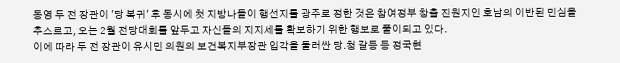동영 두 전 장관이 '당 복귀' 후 동시에 첫 지방나들이 행선지를 광주로 정한 것은 참여정부 창출 진원지인 호남의 이반된 민심을 추스르고, 오는 2월 전당대회를 앞두고 자신들의 지지세를 확보하기 위한 행보로 풀이되고 있다.
이에 따라 두 전 장관이 유시민 의원의 보건복지부장관 입각을 둘러싼 당.청 갈등 등 정국현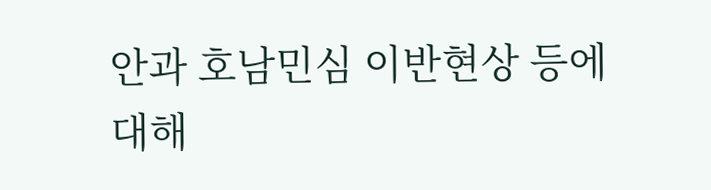안과 호남민심 이반현상 등에 대해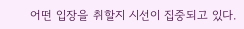어떤 입장을 취할지 시선이 집중되고 있다.